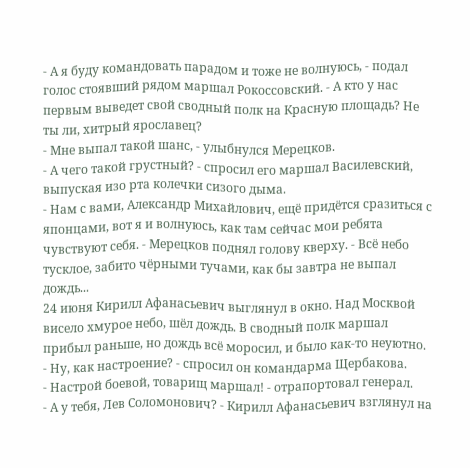- А я буду командовать парадом и тоже не волнуюсь, - подал голос стоявший рядом маршал Рокоссовский. - А кто у нас первым выведет свой сводный полк на Красную площадь? Не ты ли, хитрый ярославец?
- Мне выпал такой шанс, - улыбнулся Мерецков.
- А чего такой грустный? - спросил его маршал Василевский, выпуская изо рта колечки сизого дыма.
- Нам с вами, Александр Михайлович, ещё придётся сразиться с японцами, вот я и волнуюсь, как там сейчас мои ребята чувствуют себя. - Мерецков поднял голову кверху. - Всё небо тусклое, забито чёрными тучами, как бы завтра не выпал дождь...
24 июня Кирилл Афанасьевич выглянул в окно. Над Москвой висело хмурое небо, шёл дождь. В сводный полк маршал прибыл раньше, но дождь всё моросил, и было как-то неуютно.
- Ну, как настроение? - спросил он командарма Щербакова.
- Настрой боевой, товарищ маршал! - отрапортовал генерал.
- А у тебя, Лев Соломонович? - Кирилл Афанасьевич взглянул на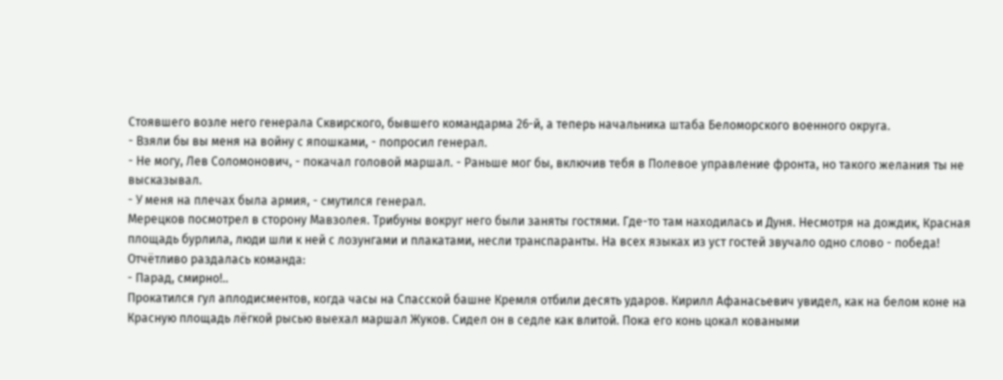Стоявшего возле него генерала Сквирского, бывшего командарма 26-й, а теперь начальника штаба Беломорского военного округа.
- Взяли бы вы меня на войну с япошками, - попросил генерал.
- Не могу, Лев Соломонович, - покачал головой маршал. - Раньше мог бы, включив тебя в Полевое управление фронта, но такого желания ты не высказывал.
- У меня на плечах была армия, - смутился генерал.
Мерецков посмотрел в сторону Мавзолея. Трибуны вокруг него были заняты гостями. Где-то там находилась и Дуня. Несмотря на дождик, Красная площадь бурлила, люди шли к ней с лозунгами и плакатами, несли транспаранты. На всех языках из уст гостей звучало одно слово - победа!
Отчётливо раздалась команда:
- Парад, смирно!..
Прокатился гул аплодисментов, когда часы на Спасской башне Кремля отбили десять ударов. Кирилл Афанасьевич увидел, как на белом коне на Красную площадь лёгкой рысью выехал маршал Жуков. Сидел он в седле как влитой. Пока его конь цокал коваными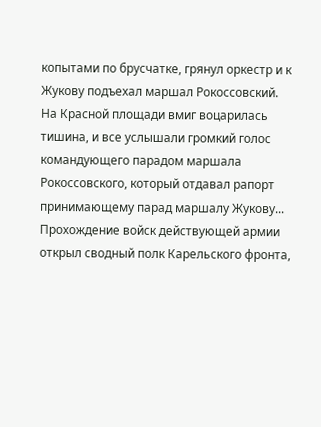копытами по брусчатке, грянул оркестр и к Жукову подъехал маршал Рокоссовский. На Красной площади вмиг воцарилась тишина, и все услышали громкий голос командующего парадом маршала Рокоссовского, который отдавал рапорт принимающему парад маршалу Жукову...
Прохождение войск действующей армии открыл сводный полк Карельского фронта,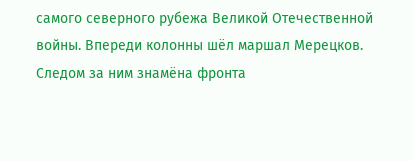самого северного рубежа Великой Отечественной войны. Впереди колонны шёл маршал Мерецков. Следом за ним знамёна фронта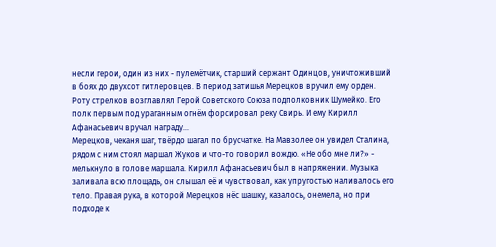несли герои, один из них - пулемётчик, старший сержант Одинцов, уничтоживший в боях до двухсот гитлеровцев. В период затишья Мерецков вручил ему орден. Роту стрелков возглавлял Герой Советского Союза подполковник Шумейко. Его полк первым под ураганным огнём форсировал реку Свирь. И ему Кирилл Афанасьевич вручал награду...
Мерецков, чеканя шаг, твёрдо шагал по брусчатке. На Мавзолее он увидел Сталина, рядом с ним стоял маршал Жуков и что-то говорил вождю. «Не обо мне ли?» - мелькнуло в голове маршала. Кирилл Афанасьевич был в напряжении. Музыка заливала всю площадь, он слышал её и чувствовал, как упругостью наливалось его тело. Правая рука, в которой Мерецков нёс шашку, казалось, онемела, но при подходе к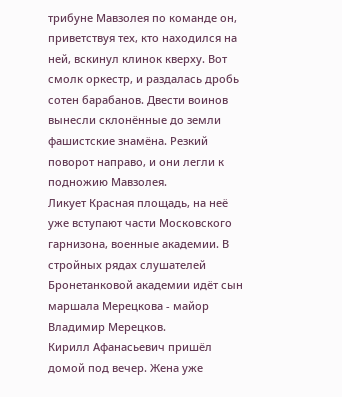трибуне Мавзолея по команде он, приветствуя тех, кто находился на ней, вскинул клинок кверху. Вот смолк оркестр, и раздалась дробь сотен барабанов. Двести воинов вынесли склонённые до земли фашистские знамёна. Резкий поворот направо, и они легли к подножию Мавзолея.
Ликует Красная площадь, на неё уже вступают части Московского гарнизона, военные академии. В стройных рядах слушателей Бронетанковой академии идёт сын маршала Мерецкова - майор Владимир Мерецков.
Кирилл Афанасьевич пришёл домой под вечер. Жена уже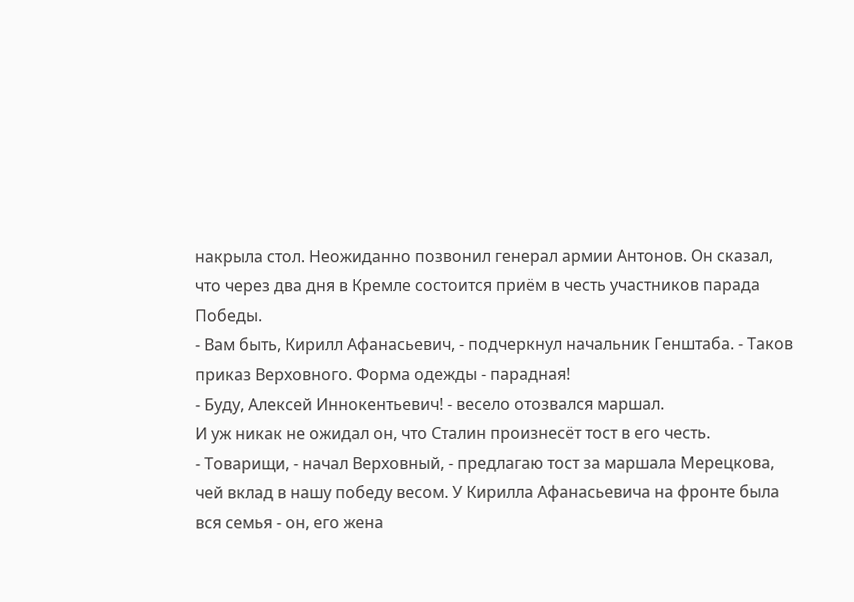накрыла стол. Неожиданно позвонил генерал армии Антонов. Он сказал, что через два дня в Кремле состоится приём в честь участников парада Победы.
- Вам быть, Кирилл Афанасьевич, - подчеркнул начальник Генштаба. - Таков приказ Верховного. Форма одежды - парадная!
- Буду, Алексей Иннокентьевич! - весело отозвался маршал.
И уж никак не ожидал он, что Сталин произнесёт тост в его честь.
- Товарищи, - начал Верховный, - предлагаю тост за маршала Мерецкова, чей вклад в нашу победу весом. У Кирилла Афанасьевича на фронте была вся семья - он, его жена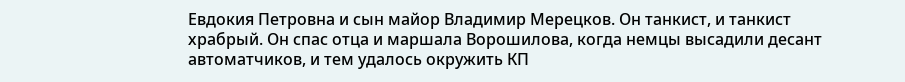Евдокия Петровна и сын майор Владимир Мерецков. Он танкист, и танкист храбрый. Он спас отца и маршала Ворошилова, когда немцы высадили десант автоматчиков, и тем удалось окружить КП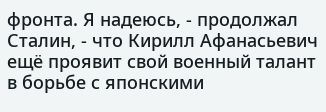фронта. Я надеюсь, - продолжал Сталин, - что Кирилл Афанасьевич ещё проявит свой военный талант в борьбе с японскими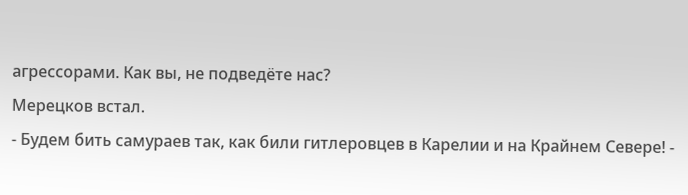агрессорами. Как вы, не подведёте нас?
Мерецков встал.
- Будем бить самураев так, как били гитлеровцев в Карелии и на Крайнем Севере! -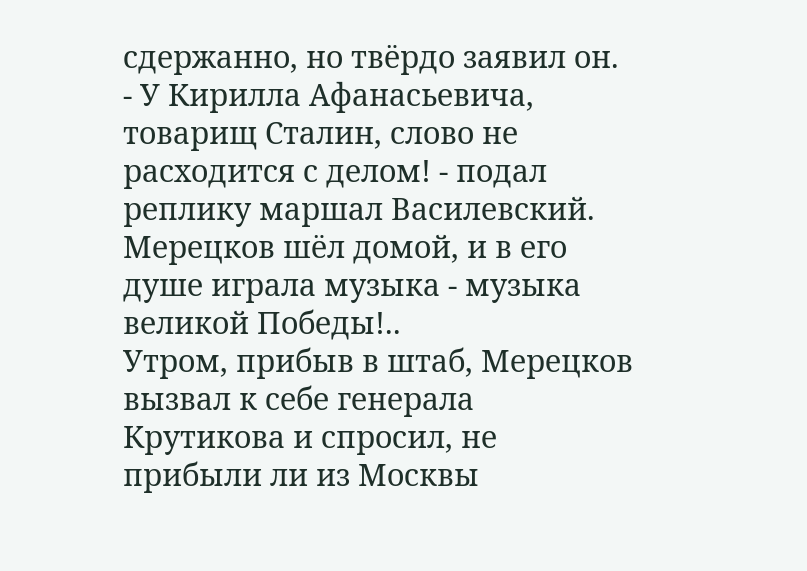сдержанно, но твёрдо заявил он.
- У Кирилла Афанасьевича, товарищ Сталин, слово не расходится с делом! - подал реплику маршал Василевский.
Мерецков шёл домой, и в его душе играла музыка - музыка великой Победы!..
Утром, прибыв в штаб, Мерецков вызвал к себе генерала Крутикова и спросил, не прибыли ли из Москвы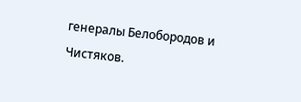генералы Белобородов и Чистяков.